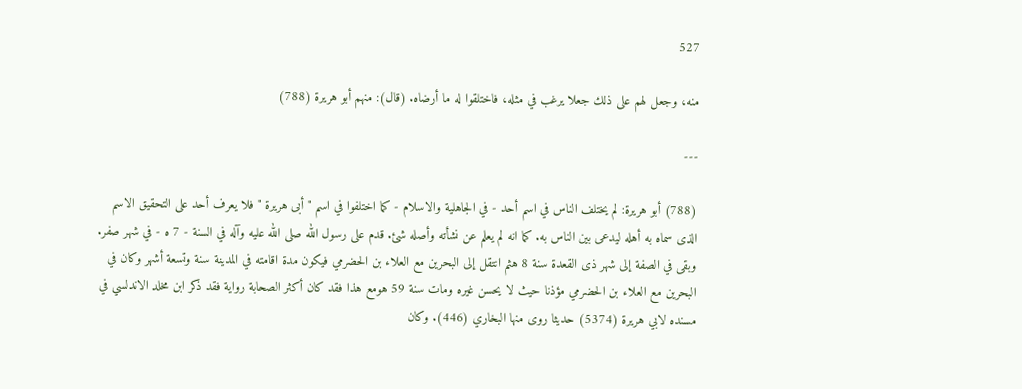527

منه، وجعل لهم على ذلك جعلا يرغب في مثله، فاختلقوا له ما أرضاه. (قال): منهم أبو هريرة (788)

---

(788) أبو هريرة: لم يختلف الناس في اسم أحد - في الجاهلية والاسلام - كما اختلفوا في اسم " أبى هريرة " فلا يعرف أحد على التحقيق الاسم الذى سماه به أهله ليدعى بين الناس به. كما انه لم يعلم عن نشأته وأصله شئ. قدم على رسول الله صلى الله عليه وآله في السنة - 7 ه - في شهر صفر. وبقى في الصفة إلى شهر ذى القعدة سنة 8 هثم انتقل إلى البحرين مع العلاء بن الحضرمي فيكون مدة اقامته في المدينة سنة وتسعة أشهر وكان في البحرين مع العلاء بن الحضرمي مؤذنا حيث لا يحسن غيره ومات سنة 59 هومع هذا فقد كان أكثر الصحابة رواية فقد ذكر ابن مخلد الاندلسي في مسنده لابي هريرة (5374) حديثا روى منها البخاري (446). وكان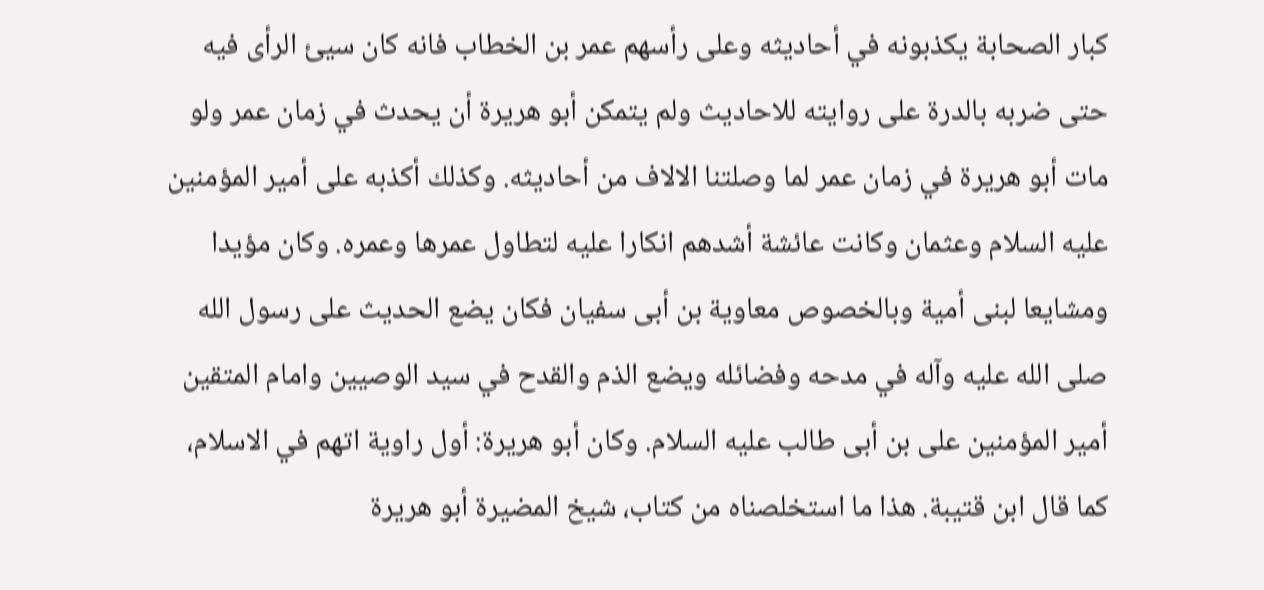كبار الصحابة يكذبونه في أحاديثه وعلى رأسهم عمر بن الخطاب فانه كان سيئ الرأى فيه حتى ضربه بالدرة على روايته للاحاديث ولم يتمكن أبو هريرة أن يحدث في زمان عمر ولو مات أبو هريرة في زمان عمر لما وصلتنا الالاف من أحاديثه. وكذلك أكذبه على أمير المؤمنين عليه السلام وعثمان وكانت عائشة أشدهم انكارا عليه لتطاول عمرها وعمره. وكان مؤيدا ومشايعا لبنى أمية وبالخصوص معاوية بن أبى سفيان فكان يضع الحديث على رسول الله صلى الله عليه وآله في مدحه وفضائله ويضع الذم والقدح في سيد الوصيين وامام المتقين أمير المؤمنين على بن أبى طالب عليه السلام. وكان أبو هريرة: أول راوية اتهم في الاسلام، كما قال ابن قتيبة. هذا ما استخلصناه من كتاب، شيخ المضيرة أبو هريرة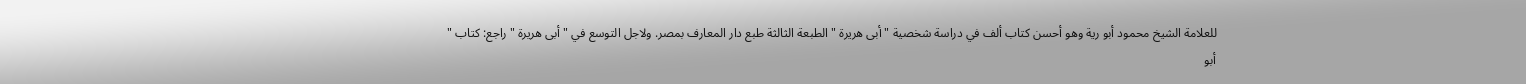للعلامة الشيخ محمود أبو رية وهو أحسن كتاب ألف في دراسة شخصية " أبى هريرة " الطبعة الثالثة طبع دار المعارف بمصر. ولاجل التوسع في " أبى هريرة " راجع: كتاب " أبو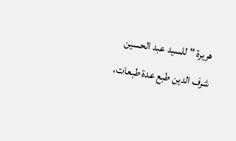هريرة " للسيد عبد الحسين شرف الدين طبع عدة طبعات،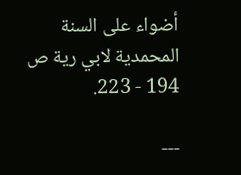أضواء على السنة المحمدية لابي رية ص 194 - 223.

---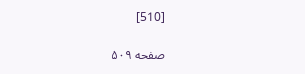[510]

صفحه ۵۰۹